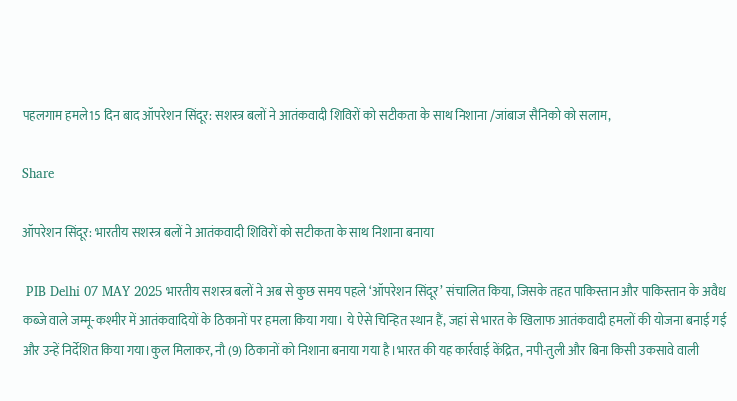पहलगाम हमले15 दिन बाद ऑपरेशन सिंदूर: सशस्त्र बलों ने आतंकवादी शिविरों को सटीकता के साथ निशाना /जांबाज सैनिको को सलाम,

Share

ऑपरेशन सिंदूर: भारतीय सशस्त्र बलों ने आतंकवादी शिविरों को सटीकता के साथ निशाना बनाया

 PIB Delhi 07 MAY 2025 भारतीय सशस्त्र बलों ने अब से कुछ समय पहले ‘ऑपरेशन सिंदूर’ संचालित किया, जिसके तहत पाकिस्तान और पाकिस्तान के अवैध कब्जे वाले जम्मू-कश्मीर में आतंकवादियों के ठिकानों पर हमला किया गया। ये ऐसे चिन्हित स्थान हैं, जहां से भारत के खिलाफ आतंकवादी हमलों की योजना बनाई गई और उन्हें निर्देशित किया गया।कुल मिलाकर, नौ (9) ठिकानों को निशाना बनाया गया है।भारत की यह कार्रवाई केंद्रित, नपी-तुली और बिना किसी उकसावे वाली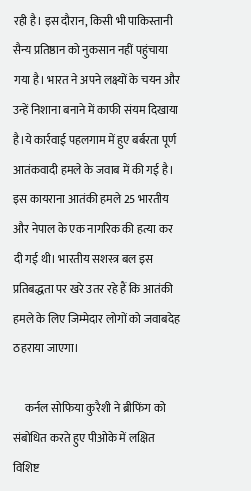रही है। इस दौरान, किसी भी पाकिस्तानी सैन्य प्रतिष्ठान को नुकसान नहीं पहुंचाया गया है। भारत ने अपने लक्ष्यों के चयन और उन्हें निशाना बनाने में काफी संयम दिखाया है।ये कार्रवाई पहलगाम में हुए बर्बरता पूर्ण आतंकवादी हमले के जवाब में की गई है। इस कायराना आतंकी हमले 25 भारतीय और नेपाल के एक नागरिक की हत्या कर दी गई थी। भारतीय सशस्त्र बल इस प्रतिबद्धता पर खरे उतर रहे हैं कि आतंकी हमले के लिए जिम्मेदार लोगों को जवाबदेह ठहराया जाएगा।

     कर्नल सोफिया कुरैशी ने ब्रीफिंग को संबोधित करते हुए पीओके में लक्षित विशिष्ट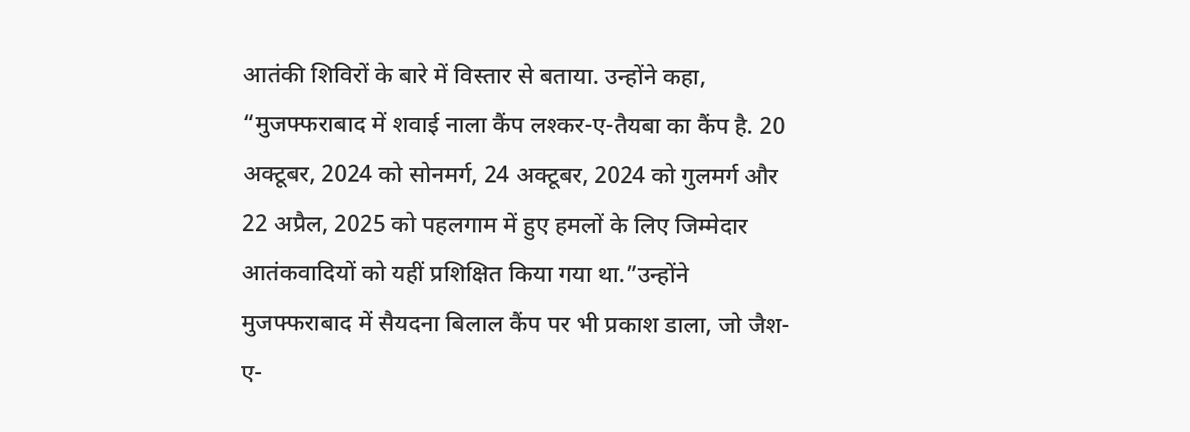आतंकी शिविरों के बारे में विस्तार से बताया. उन्होंने कहा, “मुजफ्फराबाद में शवाई नाला कैंप लश्कर-ए-तैयबा का कैंप है. 20 अक्टूबर, 2024 को सोनमर्ग, 24 अक्टूबर, 2024 को गुलमर्ग और 22 अप्रैल, 2025 को पहलगाम में हुए हमलों के लिए जिम्मेदार आतंकवादियों को यहीं प्रशिक्षित किया गया था.”उन्होंने मुजफ्फराबाद में सैयदना बिलाल कैंप पर भी प्रकाश डाला, जो जैश-ए-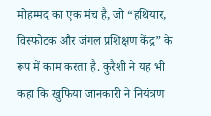मोहम्मद का एक मंच है, जो “हथियार, विस्फोटक और जंगल प्रशिक्षण केंद्र” के रूप में काम करता है. कुरैशी ने यह भी कहा कि खुफिया जानकारी ने नियंत्रण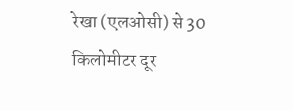रेखा (एलओसी) से 30 किलोमीटर दूर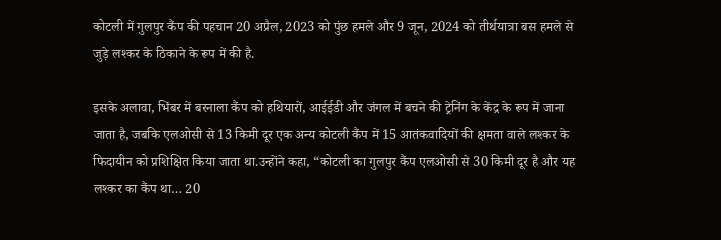कोटली में गुलपुर कैंप की पहचान 20 अप्रैल, 2023 को पुंछ हमले और 9 जून, 2024 को तीर्थयात्रा बस हमले से जुड़े लश्कर के ठिकाने के रूप में की है.

इसके अलावा, भिंबर में बरनाला कैंप को हथियारों, आईईडी और जंगल में बचने की ट्रेनिंग के केंद्र के रूप में जाना जाता है, जबकि एलओसी से 13 किमी दूर एक अन्य कोटली कैंप में 15 आतंकवादियों की क्षमता वाले लश्कर के फिदायीन को प्रशिक्षित किया जाता था.उन्होंने कहा, “कोटली का गुलपुर कैंप एलओसी से 30 किमी दूर है और यह लश्कर का कैंप था… 20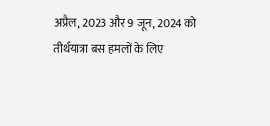अप्रैल, 2023 और 9 जून, 2024 को तीर्थयात्रा बस हमलों के लिए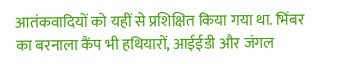आतंकवादियों को यहीं से प्रशिक्षित किया गया था. भिंबर का बरनाला कैंप भी हथियारों, आईईडी और जंगल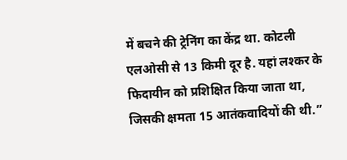में बचने की ट्रेनिंग का केंद्र था. कोटली एलओसी से 13 किमी दूर है. यहां लश्कर के फिदायीन को प्रशिक्षित किया जाता था, जिसकी क्षमता 15 आतंकवादियों की थी.”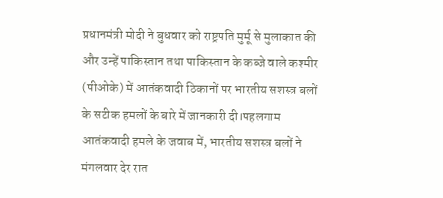प्रधानमंत्री मोदी ने बुधवार को राष्ट्रपति मुर्मू से मुलाकात की और उन्हें पाकिस्तान तथा पाकिस्तान के कब्जे वाले कश्मीर (पीओके) में आतंकवादी ठिकानों पर भारतीय सशस्त्र बलों के सटीक हमलों के बारे में जानकारी दी।पहलगाम आतंकवादी हमले के जवाब में, भारतीय सशस्त्र बलों ने मंगलवार देर रात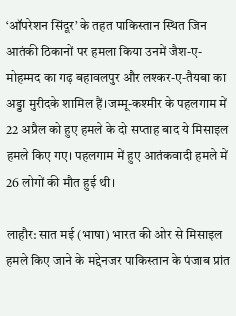‘ऑपरेशन सिंदूर’ के तहत पाकिस्तान स्थित जिन आतंकी ठिकानों पर हमला किया उनमें जैश-ए-मोहम्मद का गढ़ बहावलपुर और लश्कर-ए-तैयबा का अड्डा मुरीदके शामिल हैं।जम्मू-कश्मीर के पहलगाम में 22 अप्रैल को हुए हमले के दो सप्ताह बाद ये मिसाइल हमले किए गए। पहलगाम में हुए आतंकवादी हमले में 26 लोगों की मौत हुई थी।

लाहौर: सात मई (भाषा) भारत की ओर से मिसाइल हमले किए जाने के मद्देनजर पाकिस्तान के पंजाब प्रांत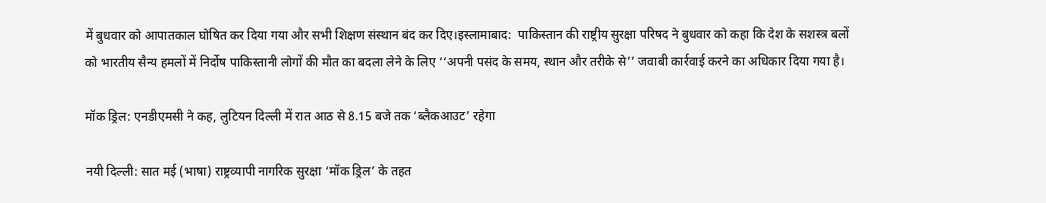में बुधवार को आपातकाल घोषित कर दिया गया और सभी शिक्षण संस्थान बंद कर दिए।इस्लामाबाद:  पाकिस्तान की राष्ट्रीय सुरक्षा परिषद ने बुधवार को कहा कि देश के सशस्त्र बलों को भारतीय सैन्य हमलों में निर्दोष पाकिस्तानी लोगों की मौत का बदला लेने के लिए ‘‘अपनी पसंद के समय, स्थान और तरीके से’’ जवाबी कार्रवाई करने का अधिकार दिया गया है।

मॉक ड्रिल: एनडीएमसी ने कह, लुटियन दिल्ली में रात आठ से 8.15 बजे तक ‘ब्लैकआउट’ रहेगा

नयी दिल्ली: सात मई (भाषा) राष्ट्रव्यापी नागरिक सुरक्षा ‘मॉक ड्रिल’ के तहत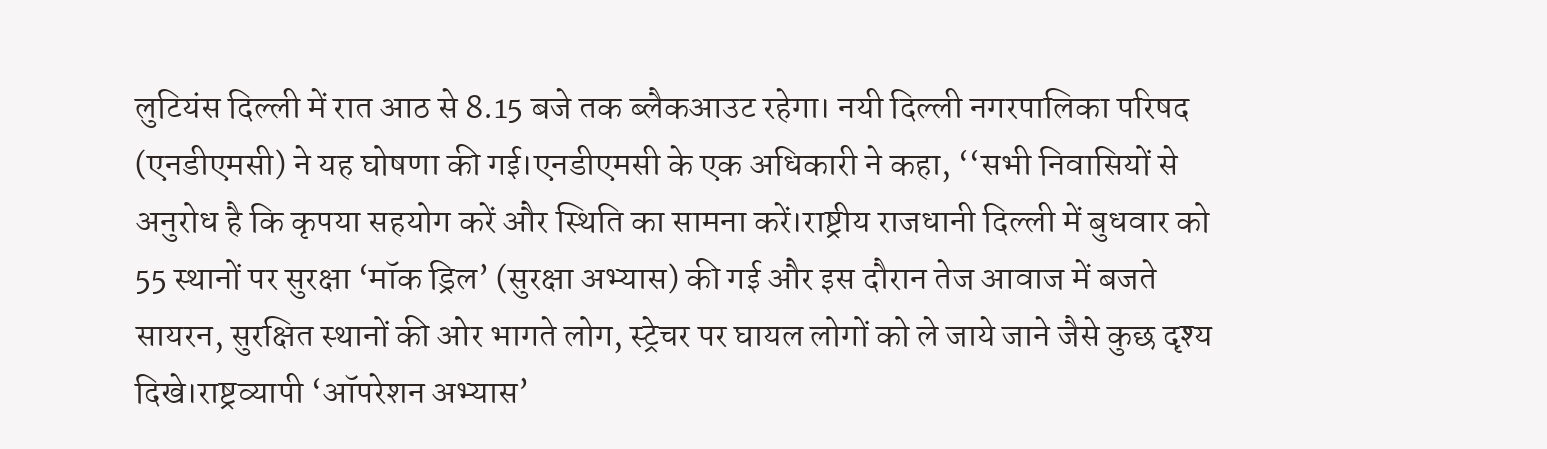लुटियंस दिल्ली में रात आठ से 8.15 बजे तक ब्लैकआउट रहेगा। नयी दिल्ली नगरपालिका परिषद (एनडीएमसी) ने यह घोषणा की गई।एनडीएमसी के एक अधिकारी ने कहा, ‘‘सभी निवासियों से अनुरोध है कि कृपया सहयोग करें और स्थिति का सामना करें।राष्ट्रीय राजधानी दिल्ली में बुधवार को 55 स्थानों पर सुरक्षा ‘मॉक ड्रिल’ (सुरक्षा अभ्यास) की गई और इस दौरान तेज आवाज में बजते सायरन, सुरक्षित स्थानों की ओर भागते लोग, स्ट्रेचर पर घायल लोगों को ले जाये जाने जैसे कुछ दृश्य दिखे।राष्ट्रव्यापी ‘ऑपरेशन अभ्यास’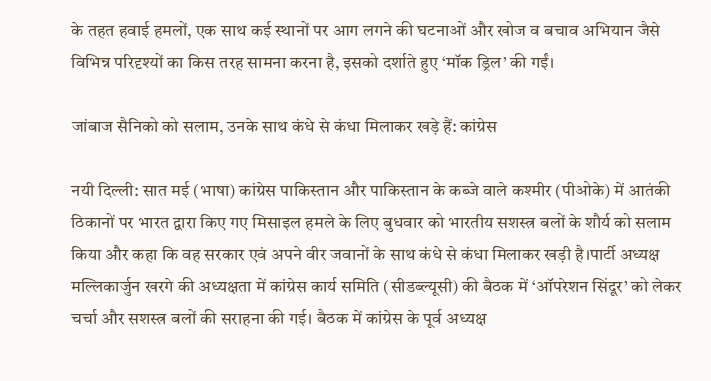के तहत हवाई हमलों, एक साथ कई स्थानों पर आग लगने की घटनाओं और खोज व बचाव अभियान जैसे विभिन्न परिदृश्यों का किस तरह सामना करना है, इसको दर्शाते हुए ‘मॉक ड्रिल’ की गईं।

जांबाज सैनिको को सलाम, उनके साथ कंधे से कंधा मिलाकर खड़े हैं: कांग्रेस

नयी दिल्ली: सात मई (भाषा) कांग्रेस पाकिस्तान और पाकिस्तान के कब्जे वाले कश्मीर (पीओके) में आतंकी ठिकानों पर भारत द्वारा किए गए मिसाइल हमले के लिए बुधवार को भारतीय सशस्त्र बलों के शौर्य को सलाम किया और कहा कि वह सरकार एवं अपने वीर जवानों के साथ कंधे से कंधा मिलाकर खड़ी है।पार्टी अध्यक्ष मल्लिकार्जुन खरगे की अध्यक्षता में कांग्रेस कार्य समिति (सीडब्ल्यूसी) की बैठक में ‘ऑपरेशन सिंदूर’ को लेकर चर्चा और सशस्त्र बलों की सराहना की गई। बैठक में कांग्रेस के पूर्व अध्यक्ष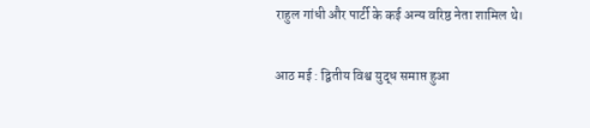राहुल गांधी और पार्टी के कई अन्य वरिष्ठ नेता शामिल थे।

आठ मई : द्वितीय विश्व युद्ध समाप्त हुआ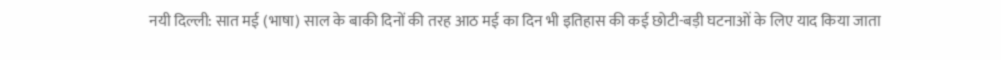नयी दिल्ली: सात मई (भाषा) साल के बाकी दिनों की तरह आठ मई का दिन भी इतिहास की कई छोटी-बड़ी घटनाओं के लिए याद किया जाता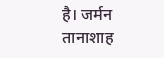है। जर्मन तानाशाह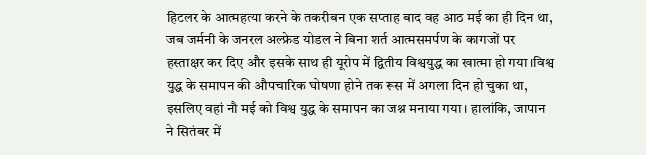हिटलर के आत्महत्या करने के तकरीबन एक सप्ताह बाद वह आठ मई का ही दिन था, जब जर्मनी के जनरल अल्फ्रेड योडल ने बिना शर्त आत्मसमर्पण के कागजों पर हस्ताक्षर कर दिए और इसके साथ ही यूरोप में द्वितीय विश्वयुद्ध का खात्मा हो गया।विश्व युद्ध के समापन की औपचारिक घोषणा होने तक रूस में अगला दिन हो चुका था, इसलिए वहां नौ मई को विश्व युद्ध के समापन का जश्न मनाया गया। हालांकि, जापान ने सितंबर में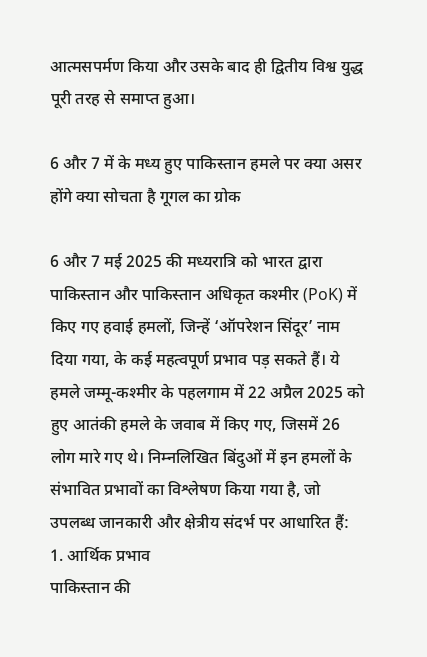आत्मसपर्मण किया और उसके बाद ही द्वितीय विश्व युद्ध पूरी तरह से समाप्त हुआ।

6 और 7 में के मध्य हुए पाकिस्तान हमले पर क्या असर होंगे क्या सोचता है गूगल का ग्रोक

6 और 7 मई 2025 की मध्यरात्रि को भारत द्वारा पाकिस्तान और पाकिस्तान अधिकृत कश्मीर (PoK) में किए गए हवाई हमलों, जिन्हें ‘ऑपरेशन सिंदूर’ नाम दिया गया, के कई महत्वपूर्ण प्रभाव पड़ सकते हैं। ये हमले जम्मू-कश्मीर के पहलगाम में 22 अप्रैल 2025 को हुए आतंकी हमले के जवाब में किए गए, जिसमें 26 लोग मारे गए थे। निम्नलिखित बिंदुओं में इन हमलों के संभावित प्रभावों का विश्लेषण किया गया है, जो उपलब्ध जानकारी और क्षेत्रीय संदर्भ पर आधारित हैं:
1. आर्थिक प्रभाव
पाकिस्तान की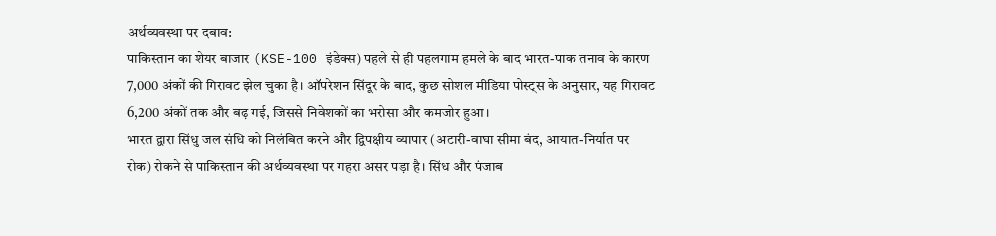अर्थव्यवस्था पर दबाव:
पाकिस्तान का शेयर बाजार (KSE-100 इंडेक्स) पहले से ही पहलगाम हमले के बाद भारत-पाक तनाव के कारण 7,000 अंकों की गिरावट झेल चुका है। ऑपरेशन सिंदूर के बाद, कुछ सोशल मीडिया पोस्ट्स के अनुसार, यह गिरावट 6,200 अंकों तक और बढ़ गई, जिससे निवेशकों का भरोसा और कमजोर हुआ।
भारत द्वारा सिंधु जल संधि को निलंबित करने और द्विपक्षीय व्यापार (अटारी-वाघा सीमा बंद, आयात-निर्यात पर रोक) रोकने से पाकिस्तान की अर्थव्यवस्था पर गहरा असर पड़ा है। सिंध और पंजाब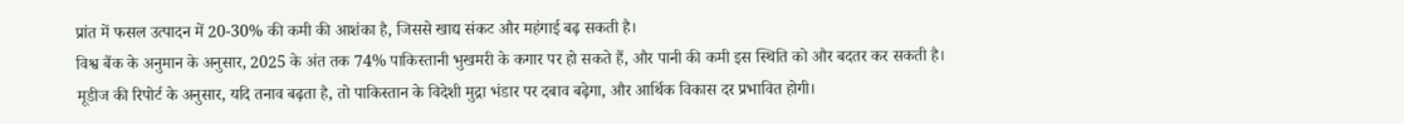प्रांत में फसल उत्पादन में 20-30% की कमी की आशंका है, जिससे खाद्य संकट और महंगाई बढ़ सकती है।
विश्व बैंक के अनुमान के अनुसार, 2025 के अंत तक 74% पाकिस्तानी भुखमरी के कगार पर हो सकते हैं, और पानी की कमी इस स्थिति को और बदतर कर सकती है।
मूडीज की रिपोर्ट के अनुसार, यदि तनाव बढ़ता है, तो पाकिस्तान के विदेशी मुद्रा भंडार पर दबाव बढ़ेगा, और आर्थिक विकास दर प्रभावित होगी।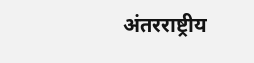अंतरराष्ट्रीय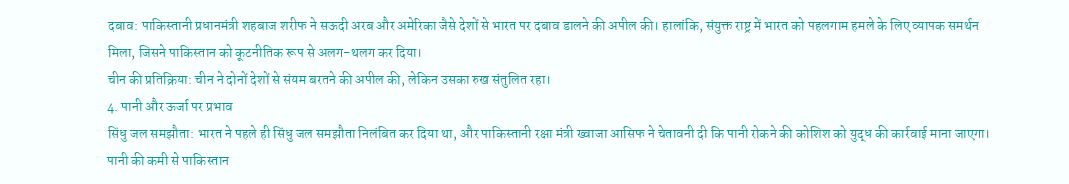दबाव: पाकिस्तानी प्रधानमंत्री शहबाज शरीफ ने सऊदी अरब और अमेरिका जैसे देशों से भारत पर दबाव डालने की अपील की। हालांकि, संयुक्त राष्ट्र में भारत को पहलगाम हमले के लिए व्यापक समर्थन मिला, जिसने पाकिस्तान को कूटनीतिक रूप से अलग-थलग कर दिया।
चीन की प्रतिक्रिया: चीन ने दोनों देशों से संयम बरतने की अपील की, लेकिन उसका रुख संतुलित रहा।
4. पानी और ऊर्जा पर प्रभाव
सिंधु जल समझौता: भारत ने पहले ही सिंधु जल समझौता निलंबित कर दिया था, और पाकिस्तानी रक्षा मंत्री ख्वाजा आसिफ ने चेतावनी दी कि पानी रोकने की कोशिश को युद्ध की कार्रवाई माना जाएगा। पानी की कमी से पाकिस्तान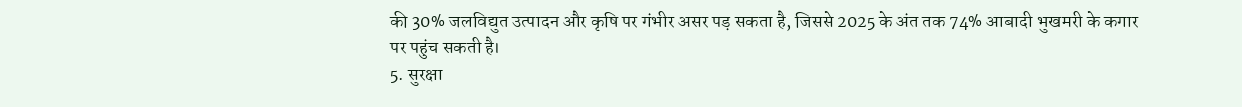की 30% जलविद्युत उत्पादन और कृषि पर गंभीर असर पड़ सकता है, जिससे 2025 के अंत तक 74% आबादी भुखमरी के कगार पर पहुंच सकती है।
5. सुरक्षा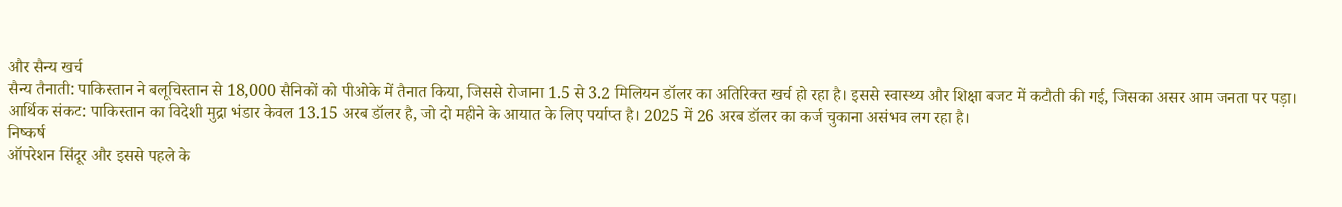और सैन्य खर्च
सैन्य तैनाती: पाकिस्तान ने बलूचिस्तान से 18,000 सैनिकों को पीओके में तैनात किया, जिससे रोजाना 1.5 से 3.2 मिलियन डॉलर का अतिरिक्त खर्च हो रहा है। इससे स्वास्थ्य और शिक्षा बजट में कटौती की गई, जिसका असर आम जनता पर पड़ा।
आर्थिक संकट: पाकिस्तान का विदेशी मुद्रा भंडार केवल 13.15 अरब डॉलर है, जो दो महीने के आयात के लिए पर्याप्त है। 2025 में 26 अरब डॉलर का कर्ज चुकाना असंभव लग रहा है।
निष्कर्ष
ऑपरेशन सिंदूर और इससे पहले के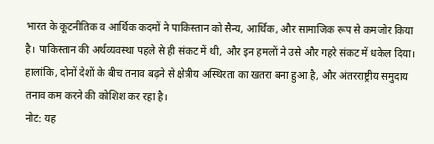भारत के कूटनीतिक व आर्थिक कदमों ने पाकिस्तान को सैन्य, आर्थिक, और सामाजिक रूप से कमजोर किया है। पाकिस्तान की अर्थव्यवस्था पहले से ही संकट में थी, और इन हमलों ने उसे और गहरे संकट में धकेल दिया। हालांकि, दोनों देशों के बीच तनाव बढ़ने से क्षेत्रीय अस्थिरता का खतरा बना हुआ है, और अंतरराष्ट्रीय समुदाय तनाव कम करने की कोशिश कर रहा है।
नोट: यह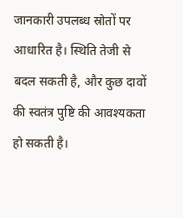जानकारी उपलब्ध स्रोतों पर आधारित है। स्थिति तेजी से बदल सकती है, और कुछ दावों की स्वतंत्र पुष्टि की आवश्यकता हो सकती है।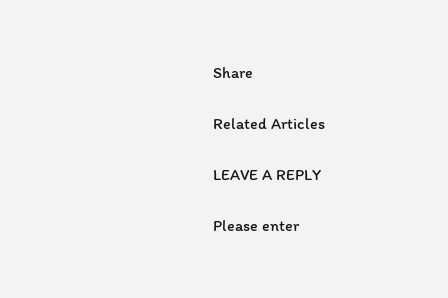Share

Related Articles

LEAVE A REPLY

Please enter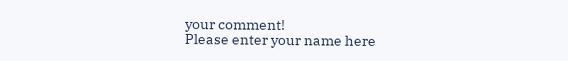your comment!
Please enter your name here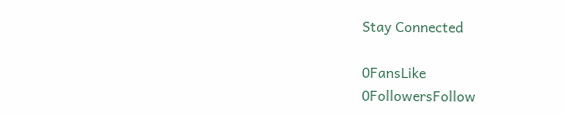Stay Connected

0FansLike
0FollowersFollow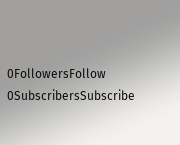0FollowersFollow
0SubscribersSubscribe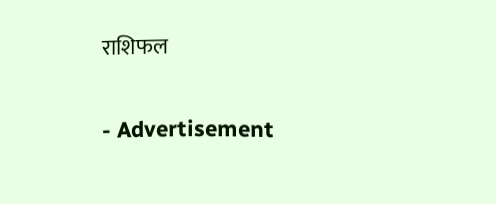राशिफल

- Advertisement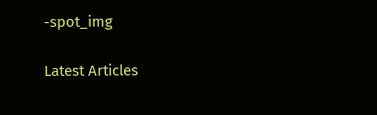-spot_img

Latest Articles